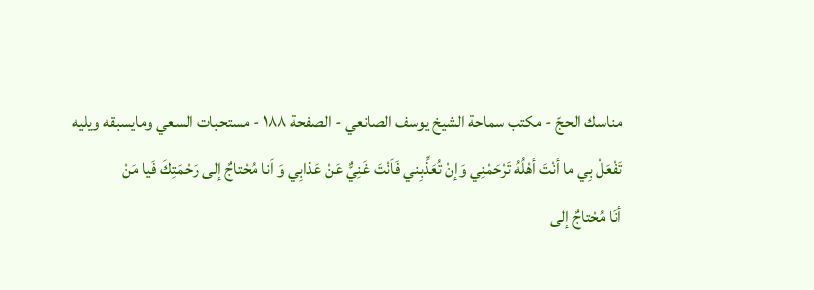مناسك الحجّ - مكتب سماحة الشيخ يوسف الصانعي - الصفحة ١٨٨ - مستحبات السعي ومايسبقه ويليه
تَفْعَلْ بِي ما أنْتَ أهْلُهُ تَرْحَمْنِي وَإنْ تُعَذِّبِني فَاَنْتَ غَنِيٌّ عَنْ عَذابِي وَ اَنا مُحْتاجٌ إلى رَحْمَتِكَ فَيا مَنْ
أنَا مُحْتاجٌ إلى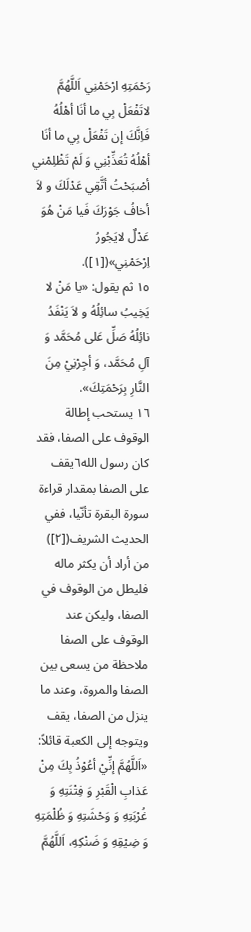رَحْمَتِهِ ارْحَمْنِي اَللَّهُمَّ لاتَفْعَلْ بِي ما أنَا أهْلُهُ فَاِنَّكَ إن تَفْعَلْ بِي ما أنَا أهْلُهُ تُعَذِّبْنِي وَ لَمْ تَظْلِمْني أصْبَحْتُ أتَّقِي عَدْلَكَ و لاَ أخافُ جَوْرَكَ فَيا مَنْ هُوَ عَدْلٌ لايَجُورُ اِرْحَمْنِي»([١]).
١٥ ثم يقول: «يا مَنْ لا يَخِيبُ سائِلُهُ و لاَ يَنْفَدُ نائِلُهُ صَلِّ عَلى مُحَمَّد وَ آلِ مُحَمَّد، وَ أجِرْنِيْ مِنَ النَّارِ بِرَحْمَتِكَ».
١٦ يستحب إطالة الوقوف على الصفا، فقد كان رسول الله٦يقف على الصفا بمقدار قراءة سورة البقرة تأنّيا، ففي الحديث الشريف([٢]) من أراد أن يكثر ماله فليطل من الوقوف في الصفا، وليكن عند الوقوف على الصفا ملاحظة من يسعى بين الصفا والمروة، وعند ما ينزل من الصفا، يقف ويتوجه إلى الكعبة قائلاً: «اَللَّهُمَّ إنِّيْ أعُوْذُ بِكَ مِنْ عَذابِ الْقَبْرِ وَ فِتْنَتِهِ وَ غُرْبَتِهِ وَ وَحْشَتِهِ وَ ظُلْمَتِهِ وَ ضِيْقِهِ وَ ضَنْكِهِ، اَللَّهُمَّ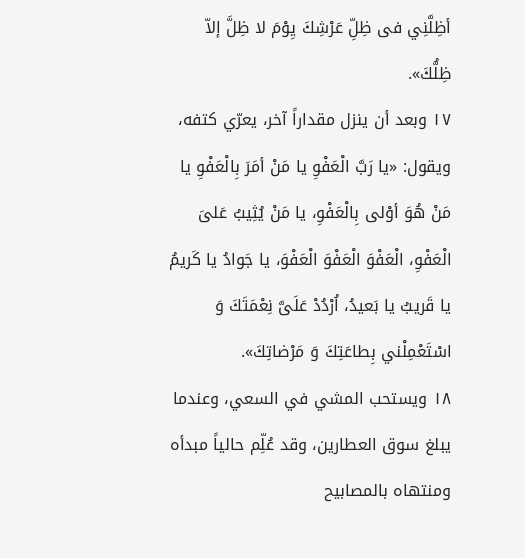أظِلَّنِي فى ظِلِّ عَرْشِكَ يِوْمَ لا ظِلَّ إلاّ ظِلُّكَ».
١٧ وبعد أن ينزل مقداراً آخر، يعرّي كتفه، ويقول: «يا رَبَّ الْعَفْوِ يا مَنْ أمَرَ بِالْعَفْوِ يا مَنْ هُوَ أوْلى بِالْعَفْوِ، يا مَنْ يُثِيبُ عَلىَ الْعَفْوِ، الْعَفْوَ الْعَفْوَ الْعَفْوَ، يا جَوادُ يا كَريمُ يا قَريبُ يا بَعيدُ، اُرْدُدْ عَلَىَّ نِعْمَتَكَ وَ اسْتَعْمِلْني بِطاعَتِكَ وَ مَرْضاتِكَ».
١٨ ويستحب المشي في السعي، وعندما يبلغ سوق العطارين، وقد عُلِّم حالياً مبدأه ومنتهاه بالمصابيح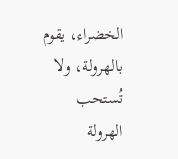الخضراء، يقوم بالهرولة، ولا تُستحب الهرولة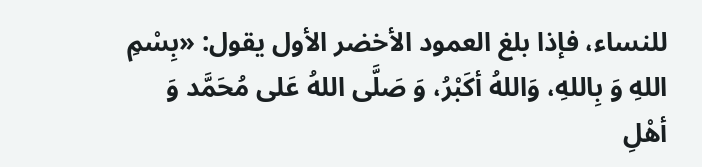للنساء، فإذا بلغ العمود الأخضر الأول يقول: «بِسْمِ اللهِ وَ بِاللهِ، وَاللهُ أكَبْرُ، وَ صَلَّى اللهُ عَلى مُحَمَّد وَ أهْلِ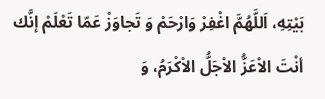بَيْتِهِ، اَللَّهُمَّ اغْفِرْ وَارْحَمْ وَ تَجاوَزْ عَمّا تَعْلَمْ إنَّك أنْتَ الاْعَزُّ الاْجَلُّ الاْكْرَمُ، وَ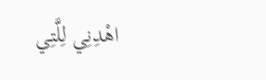اهْدِنِي لِلَّتِي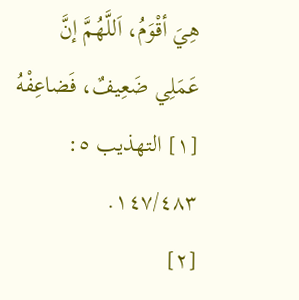هِيَ أقْوَمُ، اَللَّهُمَّ إنَّ عَمَلِي ضَعِيفٌ، فَضاعِفْهُ
[١] التهذيب ٥: ١٤٧/٤٨٣.
[٢]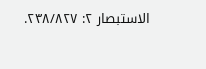الاستبصار ٢: ٢٣٨/٨٢٧.